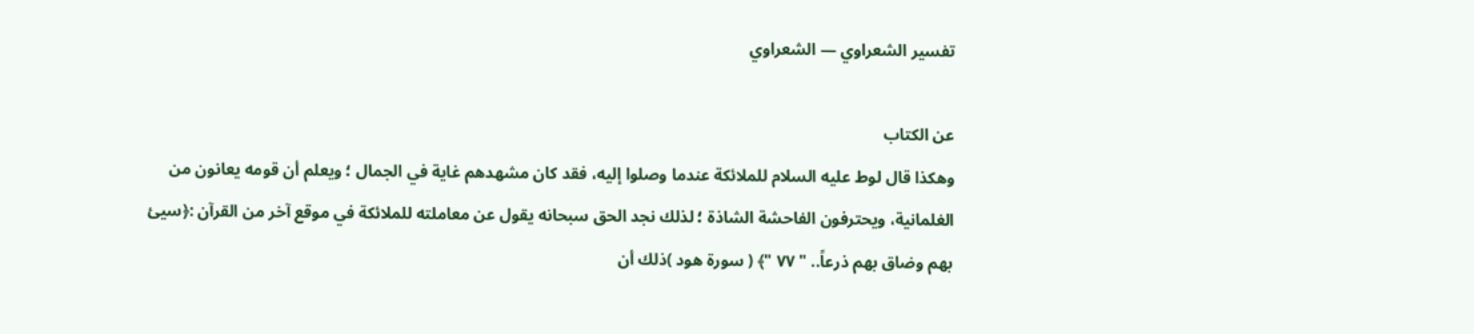تفسير الشعراوي — الشعراوي

عن الكتاب
وهكذا قال لوط عليه السلام للملائكة عندما وصلوا إليه، فقد كان مشهدهم غاية في الجمال ؛ ويعلم أن قومه يعانون من الغلمانية، ويحترفون الفاحشة الشاذة ؛ لذلك نجد الحق سبحانه يقول عن معاملته للملائكة في موقع آخر من القرآن :﴿سيئ بهم وضاق بهم ذرعاً.. " ٧٧ "﴾ ( سورة هود )ذلك أن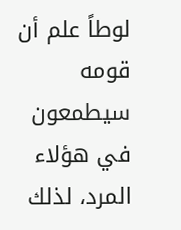لوطاً علم أن قومه سيطمعون في هؤلاء المرد، لذلك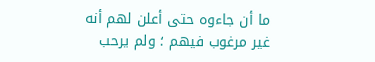ما أن جاءوه حتى أعلن لهم أنه غير مرغوب فيهم ؛ ولم يرحب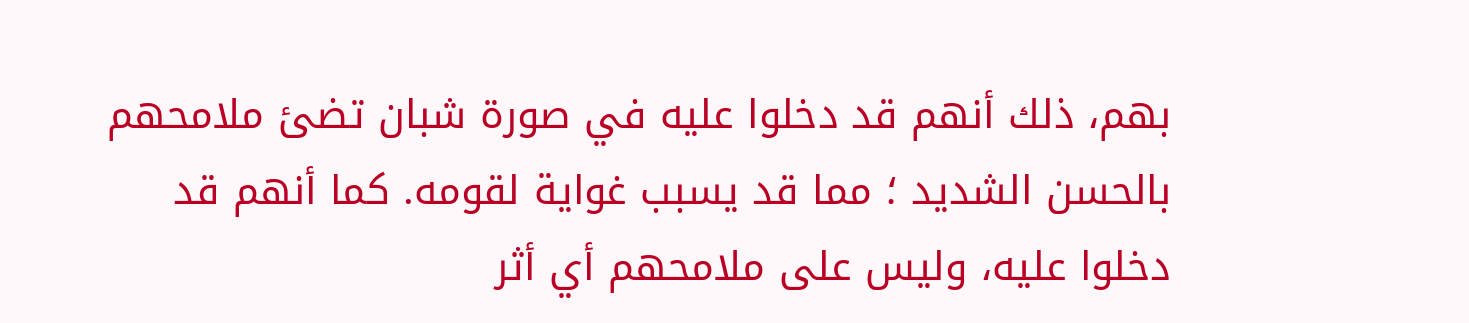بهم، ذلك أنهم قد دخلوا عليه في صورة شبان تضئ ملامحهم بالحسن الشديد ؛ مما قد يسبب غواية لقومه. كما أنهم قد دخلوا عليه، وليس على ملامحهم أي أثر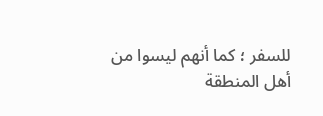للسفر ؛ كما أنهم ليسوا من أهل المنطقة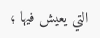التي يعيش فيها ؛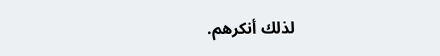لذلك أنكرهم.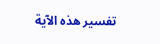تفسير هذه الآية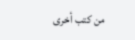من كتب أخرى